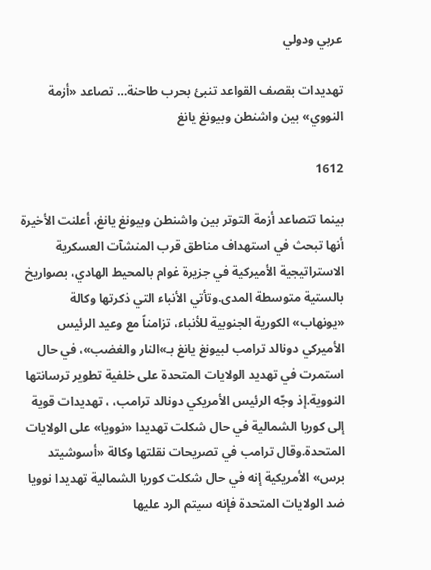عربي ودولي

تهديدات بقصف القواعد تنبئ بحرب طاحنة… تصاعد «أزمة النووي» بين واشنطن وبيونغ يانغ

1612

بينما تتصاعد أزمة التوتر بين واشنطن وبيونغ يانغ، أعلنت الأخيرة أنها تبحث في استهداف مناطق قرب المنشآت العسكرية الاستراتيجية الأميركية في جزيرة غوام بالمحيط الهادي، بصواريخ بالستية متوسطة المدى.وتأتي الأنباء التي ذكرتها وكالة «يونهاب» الكورية الجنوبية للأنباء، تزامناً مع وعيد الرئيس الأميركي دونالد ترامب لبيونغ يانغ بـ»النار والغضب»، في حال استمرت في تهديد الولايات المتحدة على خلفية تطوير ترسانتها النووية.إذ وجّه الرئيس الأمريكي دونالد ترامب، ، تهديدات قوية إلى كوريا الشمالية في حال شكلت تهديدا «نوويا» على الولايات المتحدة.وقال ترامب في تصريحات نقلتها وكالة «أسوشيتد برس» الأمريكية إنه في حال شكلت كوريا الشمالية تهديدا نوويا ضد الولايات المتحدة فإنه سيتم الرد عليها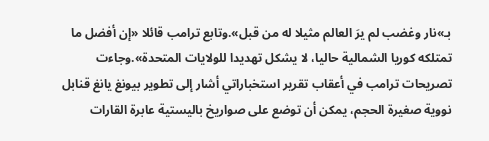بـ»نار وغضب لم يرَ العالم مثيلا له من قبل».وتابع ترامب قائلا «إن أفضل ما تمتلكه كوريا الشمالية حاليا، لا يشكل تهديدا للولايات المتحدة».وجاءت تصريحات ترامب في أعقاب تقرير استخباراتي أشار إلى تطوير بيونغ يانغ قنابل نووية صغيرة الحجم، يمكن أن توضع على صواريخ باليستية عابرة القارات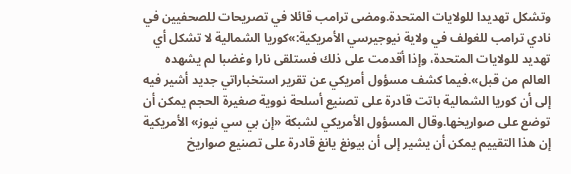وتشكل تهديدا للولايات المتحدة.ومضى ترامب قائلا في تصريحات للصحفيين في نادي ترامب للغولف في ولاية نيوجيرسي الأمريكية:»كوريا الشمالية لا تشكل أي تهديد للولايات المتحدة، وإذا أقدمت على ذلك فستلقى نارا وغضبا لم يشهده العالم من قبل».فيما كشف مسؤول أمريكي عن تقرير استخباراتي جديد أشير فيه إلى أن كوريا الشمالية باتت قادرة على تصنيع أسلحة نووية صغيرة الحجم يمكن أن توضع على صواريخها.وقال المسؤول الأمريكي لشبكة «إن بي سي نيوز» الأمريكية إن هذا التقييم يمكن أن يشير إلى أن بيونغ يانغ قادرة على تصنيع صواريخ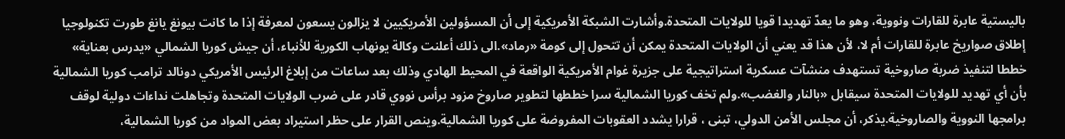باليستية عابرة للقارات ونووية، وهو ما يعدّ تهديدا قويا للولايات المتحدة.وأشارت الشبكة الأمريكية إلى أن المسؤولين الأمريكيين لا يزالون يسعون لمعرفة إذا ما كانت بيونغ يانغ طورت تكنولوجيا إطلاق صواريخ عابرة للقارات أم لا، لأن هذا قد يعني أن الولايات المتحدة يمكن أن تتحول إلى كومة «رماد».الى ذلك أعلنت وكالة يونهاب الكورية للأنباء، أن جيش كوريا الشمالي «يدرس بعناية» خططا لتنفيذ ضربة صاروخية تستهدف منشآت عسكرية استراتيجية على جزيرة غوام الأمريكية الواقعة في المحيط الهادي وذلك بعد ساعات من إبلاغ الرئيس الأمريكي دونالد ترامب كوريا الشمالية بأن أي تهديد للولايات المتحدة سيقابل «بالنار والغضب».ولم تخف كوريا الشمالية سرا خططها لتطوير صاروخ مزود برأس نووي قادر على ضرب الولايات المتحدة وتجاهلت نداءات دولية لوقف برامجها النووية والصاروخية.يذكر، أن مجلس الأمن الدولي، تبنى ، قرارا يشدد العقوبات المفروضة على كوريا الشمالية.وينص القرار على حظر استيراد بعض المواد من كوريا الشمالية،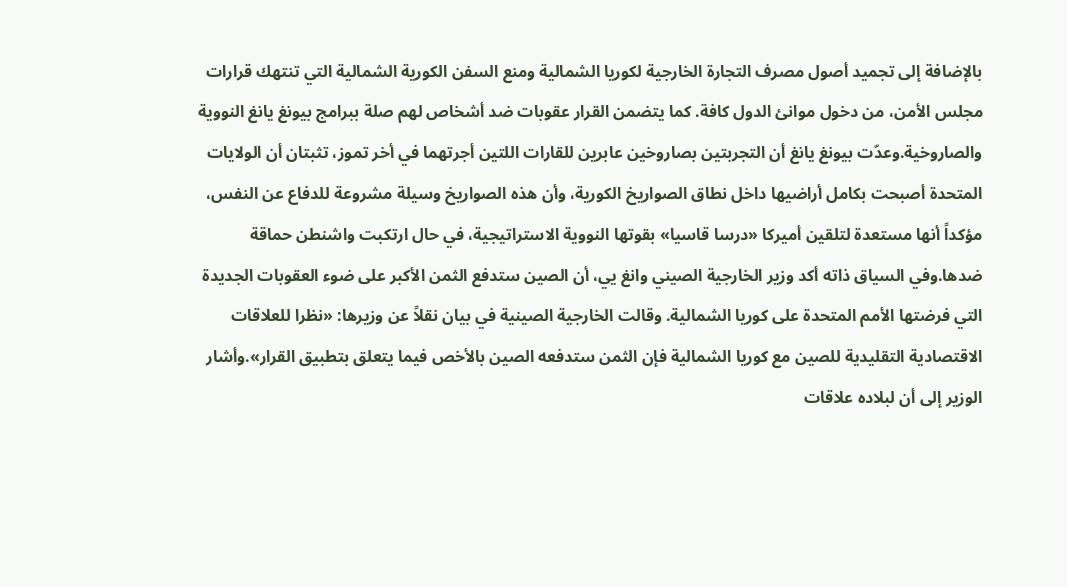بالإضافة إلى تجميد أصول مصرف التجارة الخارجية لكوريا الشمالية ومنع السفن الكورية الشمالية التي تنتهك قرارات مجلس الأمن، من دخول موانئ الدول كافة. كما يتضمن القرار عقوبات ضد أشخاص لهم صلة ببرامج بيونغ يانغ النووية والصاروخية.وعدّت بيونغ يانغ أن التجربتين بصاروخين عابرين للقارات اللتين أجرتهما في أخر تموز، تثبتان أن الولايات المتحدة أصبحت بكامل أراضيها داخل نطاق الصواريخ الكورية، وأن هذه الصواريخ وسيلة مشروعة للدفاع عن النفس، مؤكداً أنها مستعدة لتلقين أميركا «درسا قاسيا» بقوتها النووية الاستراتيجية، في حال ارتكبت واشنطن حماقة ضدها.وفي السياق ذاته أكد وزير الخارجية الصيني وانغ يي، أن الصين ستدفع الثمن الأكبر على ضوء العقوبات الجديدة التي فرضتها الأمم المتحدة على كوريا الشمالية. وقالت الخارجية الصينية في بيان نقلاً عن وزيرها: «نظرا للعلاقات الاقتصادية التقليدية للصين مع كوريا الشمالية فإن الثمن ستدفعه الصين بالأخص فيما يتعلق بتطبيق القرار».وأشار الوزير إلى أن لبلاده علاقات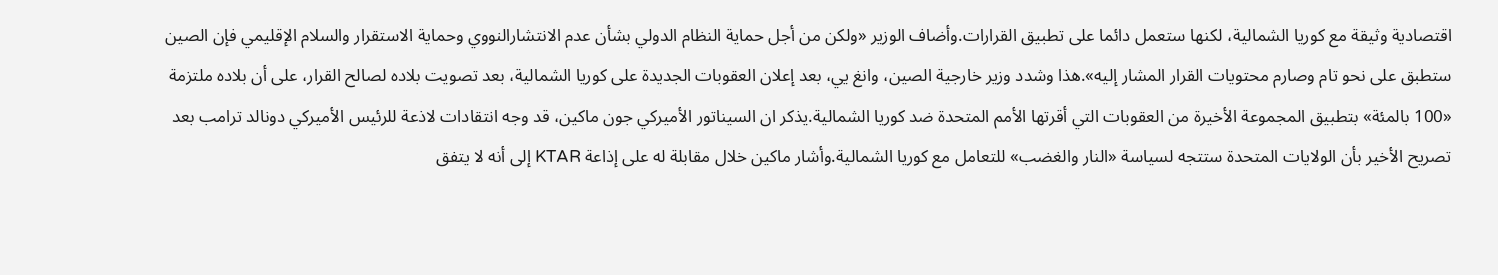اقتصادية وثيقة مع كوريا الشمالية، لكنها ستعمل دائما على تطبيق القرارات.وأضاف الوزير «ولكن من أجل حماية النظام الدولي بشأن عدم الانتشارالنووي وحماية الاستقرار والسلام الإقليمي فإن الصين ستطبق على نحو تام وصارم محتويات القرار المشار إليه».هذا وشدد وزير خارجية الصين، وانغ يي، بعد إعلان العقوبات الجديدة على كوريا الشمالية، بعد تصويت بلاده لصالح القرار، على أن بلاده ملتزمة «100 بالمئة» بتطبيق المجموعة الأخيرة من العقوبات التي أقرتها الأمم المتحدة ضد كوريا الشمالية.يذكر ان السيناتور الأميركي جون ماكين، قد وجه انتقادات لاذعة للرئيس الأميركي دونالد ترامب بعد تصريح الأخير بأن الولايات المتحدة ستتجه لسياسة «النار والغضب» للتعامل مع كوريا الشمالية.وأشار ماكين خلال مقابلة له على إذاعة KTAR إلى أنه لا يتفق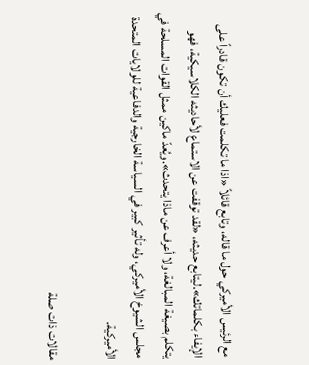مع الرئيس الأميركي حول ما قاله، وتابع قائلاً «اذا ما تكلمت فعليك أن تكون قادراً على الإيفاء بكلماتك».ليتابع حديثه، «لقد توقفت عن الاستماع لأحاديثه الكلاسيكية، فهو يتكلم بصيغة المبالغة، ولا أعرف عن ماذا يتحدث».ويُعدّ ماكين ممثل القوات المسلحة في مجلس الشيوخ الأميركي، وله تأثير كبير في السياسة الخارجية والدفاعية للولايات المتحدة الأميركية.

مقالات ذات صلة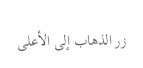زر الذهاب إلى الأعلى